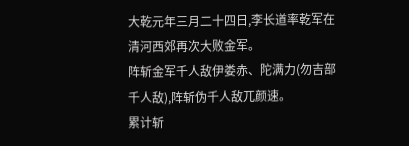大乾元年三月二十四日,李长道率乾军在清河西郊再次大败金军。
阵斩金军千人敌伊娄赤、陀满力(勿吉部千人敌),阵斩伪千人敌兀颜速。
累计斩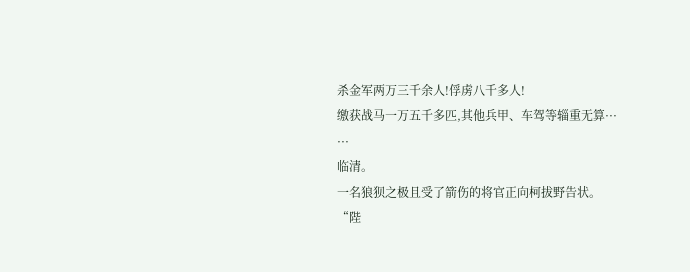杀金军两万三千余人!俘虏八千多人!
缴获战马一万五千多匹,其他兵甲、车驾等辎重无算···
···
临清。
一名狼狈之极且受了箭伤的将官正向柯拔野告状。
“陛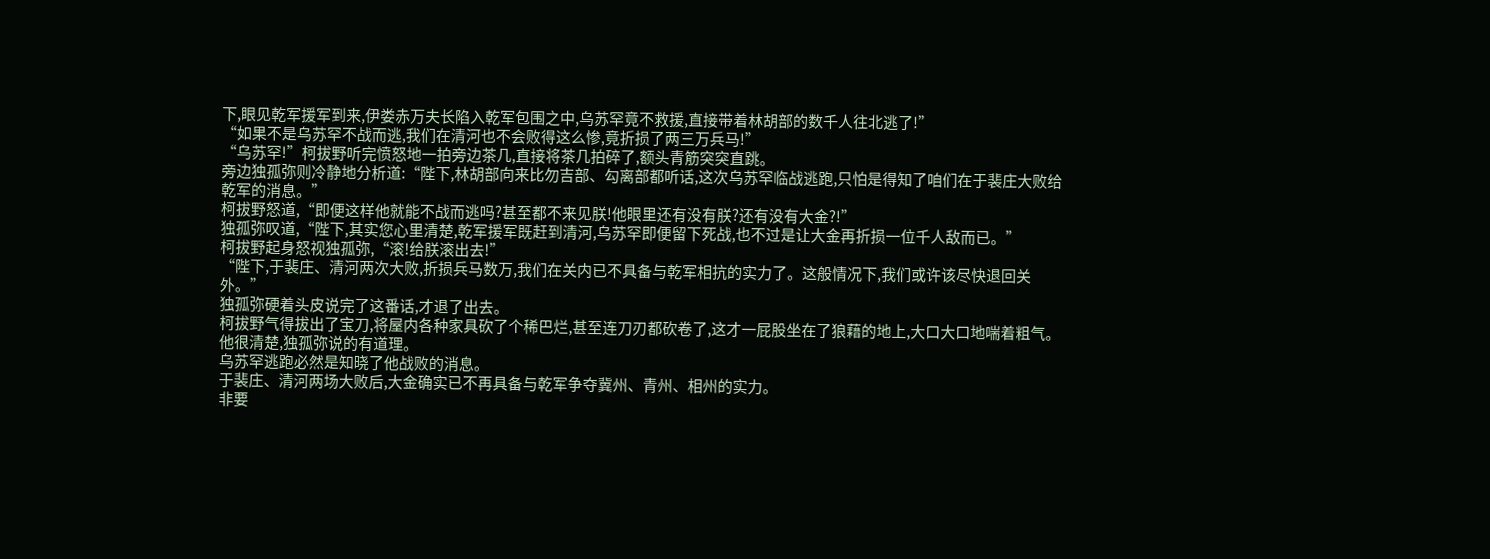下,眼见乾军援军到来,伊娄赤万夫长陷入乾军包围之中,乌苏罕竟不救援,直接带着林胡部的数千人往北逃了!”
“如果不是乌苏罕不战而逃,我们在清河也不会败得这么惨,竟折损了两三万兵马!”
“乌苏罕!”柯拔野听完愤怒地一拍旁边茶几,直接将茶几拍碎了,额头青筋突突直跳。
旁边独孤弥则冷静地分析道:“陛下,林胡部向来比勿吉部、勾离部都听话,这次乌苏罕临战逃跑,只怕是得知了咱们在于裴庄大败给乾军的消息。”
柯拔野怒道,“即便这样他就能不战而逃吗?甚至都不来见朕!他眼里还有没有朕?还有没有大金?!”
独孤弥叹道,“陛下,其实您心里清楚,乾军援军既赶到清河,乌苏罕即便留下死战,也不过是让大金再折损一位千人敌而已。”
柯拔野起身怒视独孤弥,“滚!给朕滚出去!”
“陛下,于裴庄、清河两次大败,折损兵马数万,我们在关内已不具备与乾军相抗的实力了。这般情况下,我们或许该尽快退回关外。”
独孤弥硬着头皮说完了这番话,才退了出去。
柯拔野气得拔出了宝刀,将屋内各种家具砍了个稀巴烂,甚至连刀刃都砍卷了,这才一屁股坐在了狼藉的地上,大口大口地喘着粗气。
他很清楚,独孤弥说的有道理。
乌苏罕逃跑必然是知晓了他战败的消息。
于裴庄、清河两场大败后,大金确实已不再具备与乾军争夺冀州、青州、相州的实力。
非要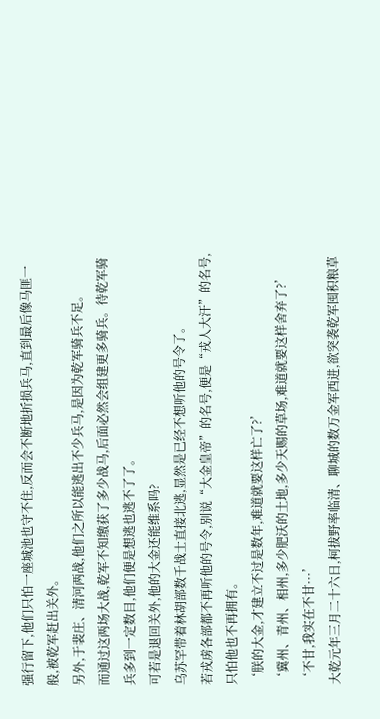强行留下,他们只怕一座城池也守不住,反而会不断地折损兵马,直到最后像马匪一般,被乾军赶出关外。
另外,于裴庄、清河两战,他们之所以能逃出不少兵马,是因为乾军骑兵不足。
而通过这两场大战,乾军不知缴获了多少战马,后面必然会组建更多骑兵。待乾军骑兵多到一定数目,他们便是想逃也逃不了了。
可若是退回关外,他的大金还能维系吗?
乌苏罕带着林胡部数千战士直接北逃,显然是已经不想听他的号令了。
若戎虏各部都不再听他的号令,别说“大金皇帝”的名号,便是“戎人大汗”的名号,只怕他也不再拥有。
‘朕的大金,才建立不过是数年,难道就要这样亡了?’
‘冀州、青州、相州,多少肥沃的土地,多少天赐的草场,难道就要这样舍弃了?’
‘不甘,我实在不甘···’
大乾元年三月二十六日,柯拔野率临清、聊城的数万金军西进,欲突袭乾军囤积粮草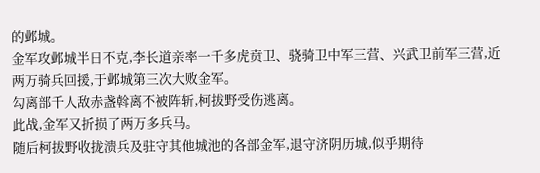的邺城。
金军攻邺城半日不克,李长道亲率一千多虎贲卫、骁骑卫中军三营、兴武卫前军三营,近两万骑兵回援,于邺城第三次大败金军。
勾离部千人敌赤盏斡离不被阵斩,柯拔野受伤逃离。
此战,金军又折损了两万多兵马。
随后柯拔野收拢溃兵及驻守其他城池的各部金军,退守济阴历城,似乎期待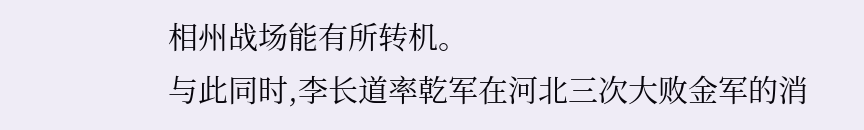相州战场能有所转机。
与此同时,李长道率乾军在河北三次大败金军的消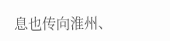息也传向淮州、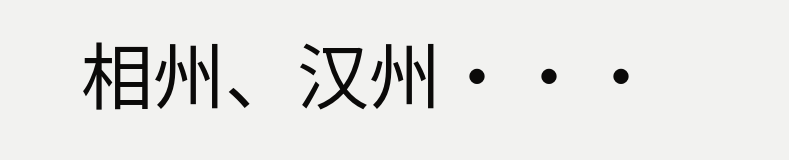相州、汉州···